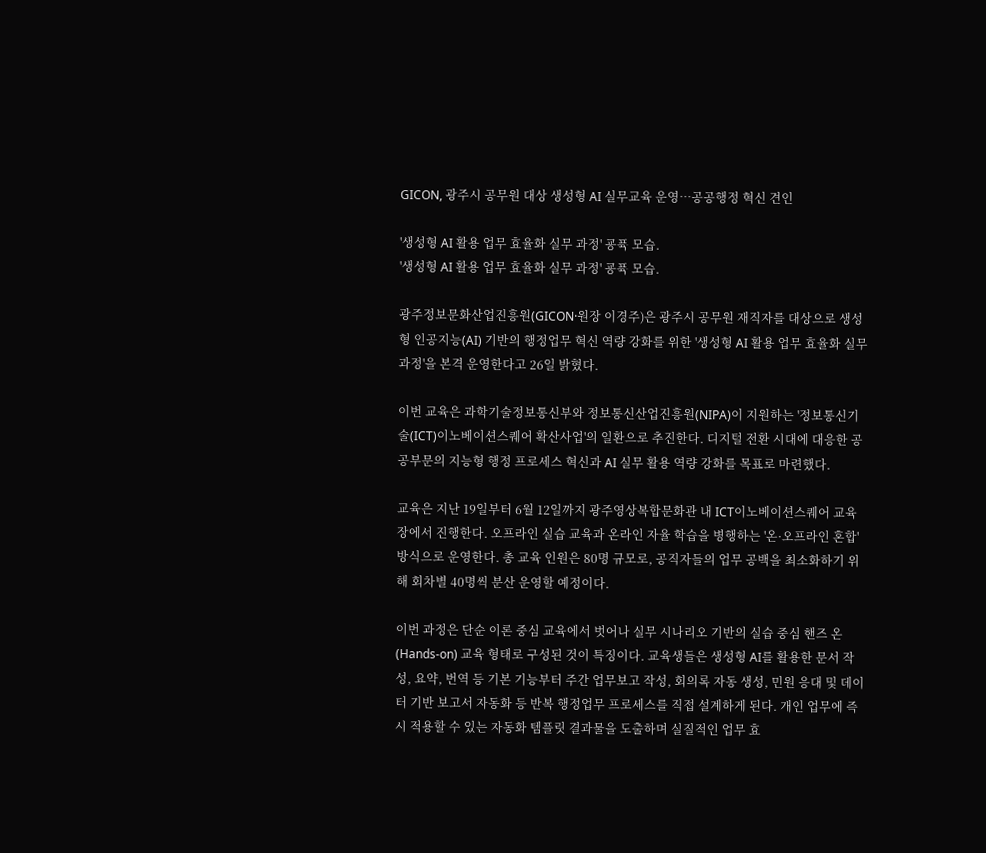GICON, 광주시 공무원 대상 생성형 AI 실무교육 운영…공공행정 혁신 견인

'생성형 AI 활용 업무 효율화 실무 과정' 굥퓩 모습.
'생성형 AI 활용 업무 효율화 실무 과정' 굥퓩 모습.

광주정보문화산업진흥원(GICON·원장 이경주)은 광주시 공무원 재직자를 대상으로 생성형 인공지능(AI) 기반의 행정업무 혁신 역량 강화를 위한 '생성형 AI 활용 업무 효율화 실무 과정'을 본격 운영한다고 26일 밝혔다.

이번 교육은 과학기술정보통신부와 정보통신산업진흥원(NIPA)이 지원하는 '정보통신기술(ICT)이노베이션스퀘어 확산사업'의 일환으로 추진한다. 디지털 전환 시대에 대응한 공공부문의 지능형 행정 프로세스 혁신과 AI 실무 활용 역량 강화를 목표로 마련했다.

교육은 지난 19일부터 6월 12일까지 광주영상복합문화관 내 ICT이노베이션스퀘어 교육장에서 진행한다. 오프라인 실습 교육과 온라인 자율 학습을 병행하는 '온·오프라인 혼합' 방식으로 운영한다. 총 교육 인원은 80명 규모로, 공직자들의 업무 공백을 최소화하기 위해 회차별 40명씩 분산 운영할 예정이다.

이번 과정은 단순 이론 중심 교육에서 벗어나 실무 시나리오 기반의 실습 중심 핸즈 온(Hands-on) 교육 형태로 구성된 것이 특징이다. 교육생들은 생성형 AI를 활용한 문서 작성, 요약, 번역 등 기본 기능부터 주간 업무보고 작성, 회의록 자동 생성, 민원 응대 및 데이터 기반 보고서 자동화 등 반복 행정업무 프로세스를 직접 설계하게 된다. 개인 업무에 즉시 적용할 수 있는 자동화 템플릿 결과물을 도출하며 실질적인 업무 효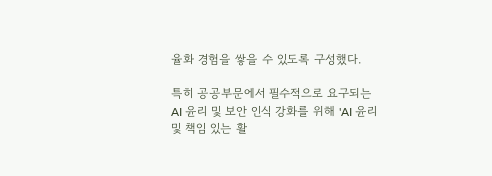율화 경험을 쌓을 수 있도록 구성했다.

특히 공공부문에서 필수적으로 요구되는 AI 윤리 및 보안 인식 강화를 위해 'AI 윤리 및 책임 있는 활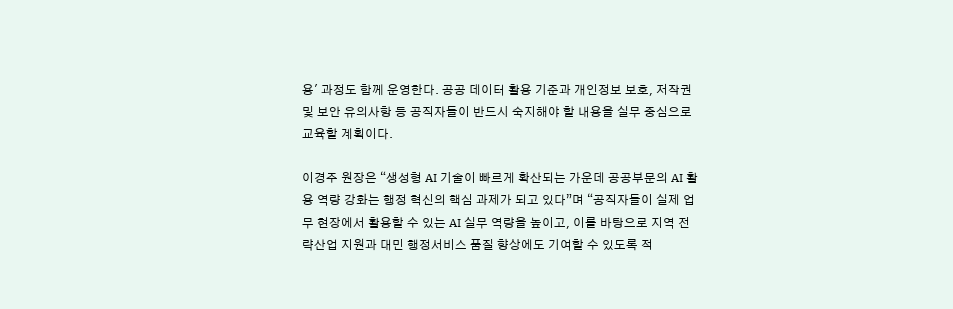용' 과정도 함께 운영한다. 공공 데이터 활용 기준과 개인정보 보호, 저작권 및 보안 유의사항 등 공직자들이 반드시 숙지해야 할 내용을 실무 중심으로 교육할 계획이다.

이경주 원장은 “생성형 AI 기술이 빠르게 확산되는 가운데 공공부문의 AI 활용 역량 강화는 행정 혁신의 핵심 과제가 되고 있다”며 “공직자들이 실제 업무 현장에서 활용할 수 있는 AI 실무 역량을 높이고, 이를 바탕으로 지역 전략산업 지원과 대민 행정서비스 품질 향상에도 기여할 수 있도록 적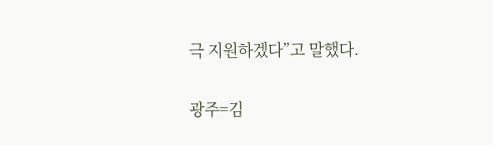극 지원하겠다”고 말했다.

광주=김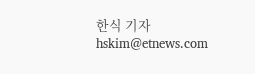한식 기자 hskim@etnews.com